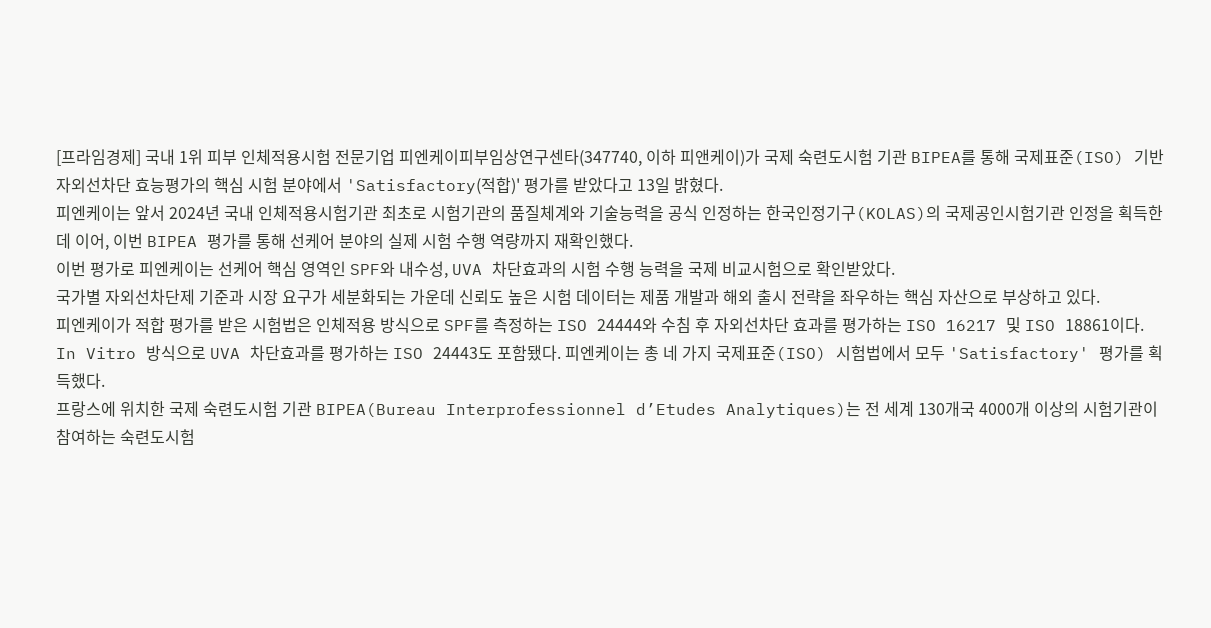[프라임경제] 국내 1위 피부 인체적용시험 전문기업 피엔케이피부임상연구센타(347740, 이하 피앤케이)가 국제 숙련도시험 기관 BIPEA를 통해 국제표준(ISO) 기반 자외선차단 효능평가의 핵심 시험 분야에서 'Satisfactory(적합)' 평가를 받았다고 13일 밝혔다.
피엔케이는 앞서 2024년 국내 인체적용시험기관 최초로 시험기관의 품질체계와 기술능력을 공식 인정하는 한국인정기구(KOLAS)의 국제공인시험기관 인정을 획득한 데 이어, 이번 BIPEA 평가를 통해 선케어 분야의 실제 시험 수행 역량까지 재확인했다.
이번 평가로 피엔케이는 선케어 핵심 영역인 SPF와 내수성, UVA 차단효과의 시험 수행 능력을 국제 비교시험으로 확인받았다.
국가별 자외선차단제 기준과 시장 요구가 세분화되는 가운데 신뢰도 높은 시험 데이터는 제품 개발과 해외 출시 전략을 좌우하는 핵심 자산으로 부상하고 있다.
피엔케이가 적합 평가를 받은 시험법은 인체적용 방식으로 SPF를 측정하는 ISO 24444와 수침 후 자외선차단 효과를 평가하는 ISO 16217 및 ISO 18861이다.
In Vitro 방식으로 UVA 차단효과를 평가하는 ISO 24443도 포함됐다. 피엔케이는 총 네 가지 국제표준(ISO) 시험법에서 모두 'Satisfactory' 평가를 획득했다.
프랑스에 위치한 국제 숙련도시험 기관 BIPEA(Bureau Interprofessionnel d’Etudes Analytiques)는 전 세계 130개국 4000개 이상의 시험기관이 참여하는 숙련도시험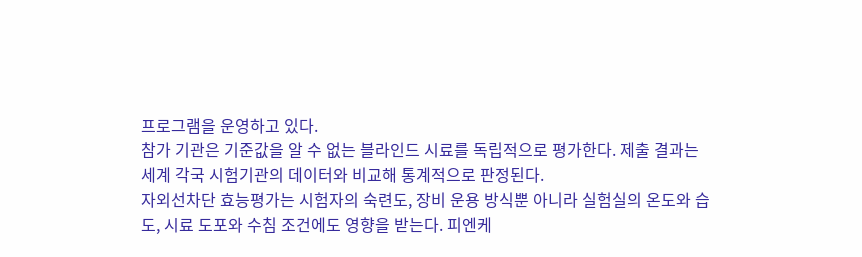프로그램을 운영하고 있다.
참가 기관은 기준값을 알 수 없는 블라인드 시료를 독립적으로 평가한다. 제출 결과는 세계 각국 시험기관의 데이터와 비교해 통계적으로 판정된다.
자외선차단 효능평가는 시험자의 숙련도, 장비 운용 방식뿐 아니라 실험실의 온도와 습도, 시료 도포와 수침 조건에도 영향을 받는다. 피엔케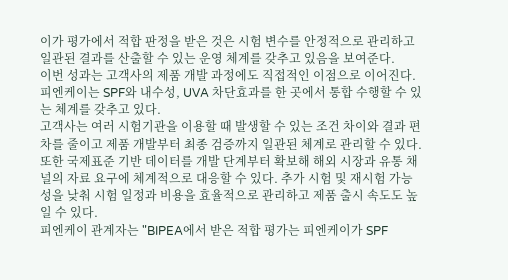이가 평가에서 적합 판정을 받은 것은 시험 변수를 안정적으로 관리하고 일관된 결과를 산출할 수 있는 운영 체계를 갖추고 있음을 보여준다.
이번 성과는 고객사의 제품 개발 과정에도 직접적인 이점으로 이어진다. 피엔케이는 SPF와 내수성, UVA 차단효과를 한 곳에서 통합 수행할 수 있는 체계를 갖추고 있다.
고객사는 여러 시험기관을 이용할 때 발생할 수 있는 조건 차이와 결과 편차를 줄이고 제품 개발부터 최종 검증까지 일관된 체계로 관리할 수 있다.
또한 국제표준 기반 데이터를 개발 단계부터 확보해 해외 시장과 유통 채널의 자료 요구에 체계적으로 대응할 수 있다. 추가 시험 및 재시험 가능성을 낮춰 시험 일정과 비용을 효율적으로 관리하고 제품 출시 속도도 높일 수 있다.
피엔케이 관계자는 "BIPEA에서 받은 적합 평가는 피엔케이가 SPF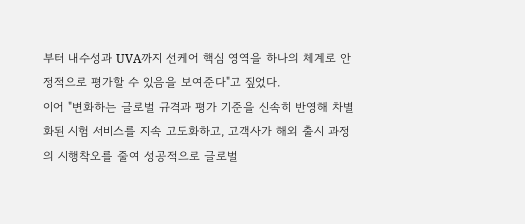부터 내수성과 UVA까지 선케어 핵심 영역을 하나의 체계로 안정적으로 평가할 수 있음을 보여준다"고 짚었다.
이어 "변화하는 글로벌 규격과 평가 기준을 신속히 반영해 차별화된 시험 서비스를 지속 고도화하고, 고객사가 해외 출시 과정의 시행착오를 줄여 성공적으로 글로벌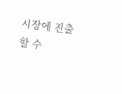시장에 진출할 수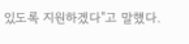있도록 지원하겠다"고 말했다.